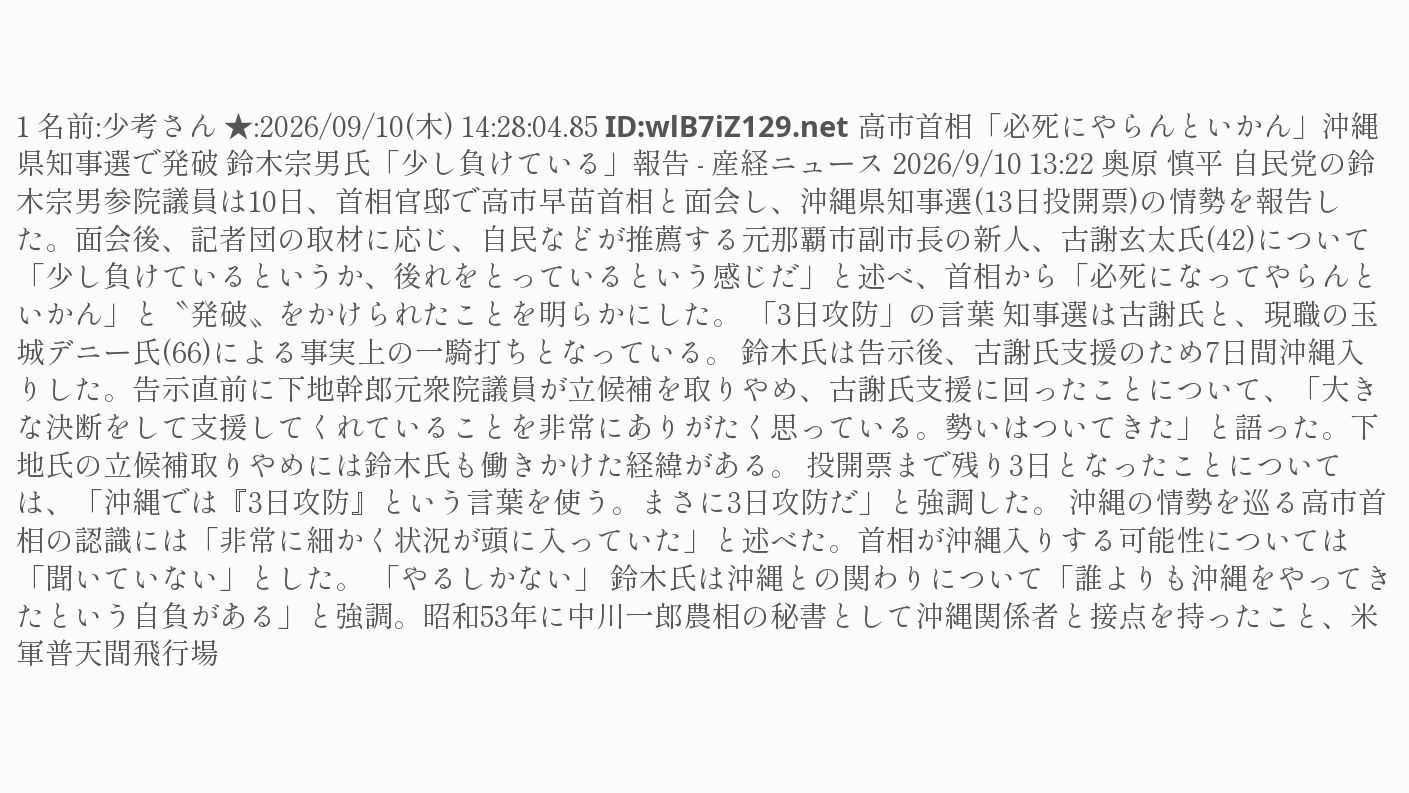1 名前:少考さん ★:2026/09/10(木) 14:28:04.85 ID:wlB7iZ129.net 高市首相「必死にやらんといかん」沖縄県知事選で発破 鈴木宗男氏「少し負けている」報告 - 産経ニュース 2026/9/10 13:22 奥原 慎平 自民党の鈴木宗男参院議員は10日、首相官邸で高市早苗首相と面会し、沖縄県知事選(13日投開票)の情勢を報告した。面会後、記者団の取材に応じ、自民などが推薦する元那覇市副市長の新人、古謝玄太氏(42)について「少し負けているというか、後れをとっているという感じだ」と述べ、首相から「必死になってやらんといかん」と〝発破〟をかけられたことを明らかにした。 「3日攻防」の言葉 知事選は古謝氏と、現職の玉城デニー氏(66)による事実上の一騎打ちとなっている。 鈴木氏は告示後、古謝氏支援のため7日間沖縄入りした。告示直前に下地幹郎元衆院議員が立候補を取りやめ、古謝氏支援に回ったことについて、「大きな決断をして支援してくれていることを非常にありがたく思っている。勢いはついてきた」と語った。下地氏の立候補取りやめには鈴木氏も働きかけた経緯がある。 投開票まで残り3日となったことについては、「沖縄では『3日攻防』という言葉を使う。まさに3日攻防だ」と強調した。 沖縄の情勢を巡る高市首相の認識には「非常に細かく状況が頭に入っていた」と述べた。首相が沖縄入りする可能性については「聞いていない」とした。 「やるしかない」 鈴木氏は沖縄との関わりについて「誰よりも沖縄をやってきたという自負がある」と強調。昭和53年に中川一郎農相の秘書として沖縄関係者と接点を持ったこと、米軍普天間飛行場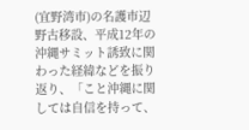(宜野湾市)の名護市辺野古移設、平成12年の沖縄サミット誘致に関わった経緯などを振り返り、「こと沖縄に関しては自信を持って、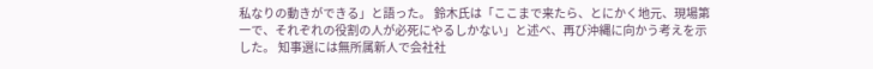私なりの動きができる」と語った。 鈴木氏は「ここまで来たら、とにかく地元、現場第一で、それぞれの役割の人が必死にやるしかない」と述べ、再び沖縄に向かう考えを示した。 知事選には無所属新人で会社社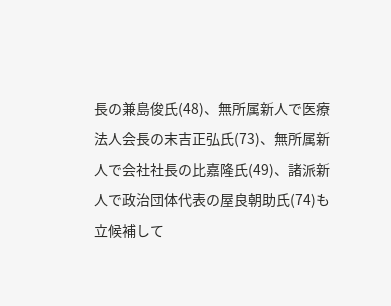長の兼島俊氏(48)、無所属新人で医療法人会長の末吉正弘氏(73)、無所属新人で会社社長の比嘉隆氏(49)、諸派新人で政治団体代表の屋良朝助氏(74)も立候補して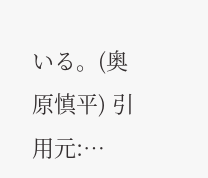いる。(奥原慎平) 引用元:…